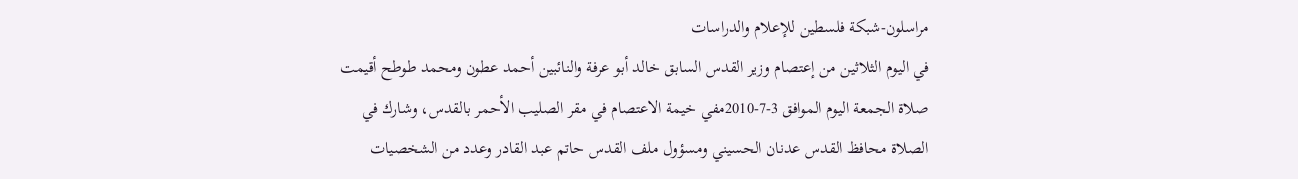مراسلون-شبكة فلسطين للإعلام والدراسات
في اليوم الثلاثين من إعتصام وزير القدس السابق خالد أبو عرفة والنائبين أحمد عطون ومحمد طوطح أقيمت صلاة الجمعة اليوم الموافق 3-7-2010مفي خيمة الاعتصام في مقر الصليب الأحمر بالقدس، وشارك في الصلاة محافظ القدس عدنان الحسيني ومسؤول ملف القدس حاتم عبد القادر وعدد من الشخصيات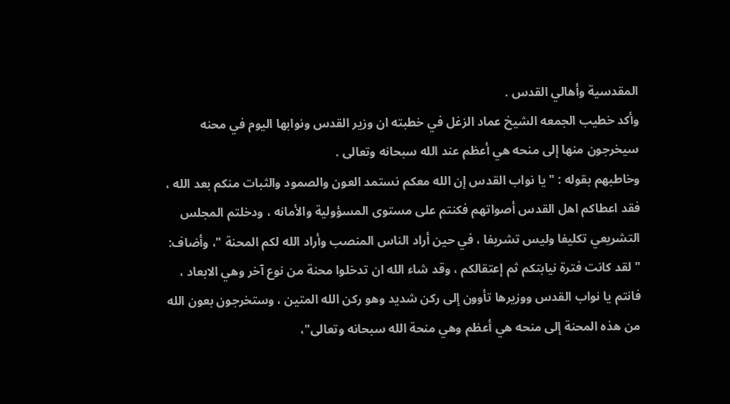المقدسية وأهالي القدس .
وأكد خطيب الجمعه الشيخ عماد الزغل في خطبته ان وزير القدس ونوابها اليوم في محنه سيخرجون منها إلى منحه هي أعظم عند الله سبحانه وتعالى .
وخاطبهم بقوله : " يا نواب القدس إن الله معكم نستمد العون والصمود والثبات منكم بعد الله ، فقد اعطاكم اهل القدس أصواتهم فكنتم على مستوى المسؤولية والأمانه ، ودخلتم المجلس التشريعي تكليفا وليس تشريفا ، في حين أراد الناس المنصب وأراد الله لكم المحنة "، وأضاف: " لقد كانت فترة نيابتكم ثم إعتقالكم ، وقد شاء الله ان تدخلوا محنة من نوع آخر وهي الابعاد ، فانتم يا نواب القدس ووزيرها تأوون إلى ركن شديد وهو ركن الله المتين ، وستخرجون بعون الله من هذه المحنة إلى منحه هي أعظم وهي منحة الله سبحانه وتعالى"،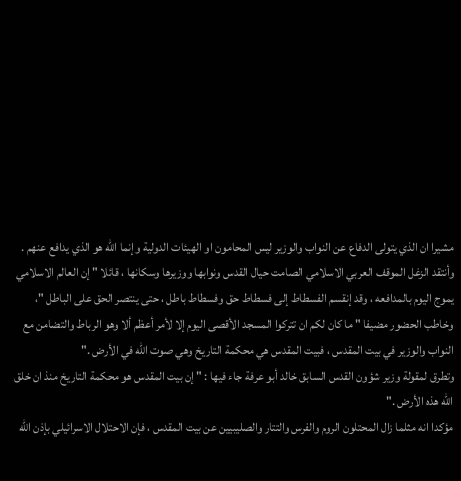مشيرا ان الذي يتولى الدفاع عن النواب والوزير ليس المحامون او الهيئات الدولية وإنما الله هو الذي يدافع عنهم .
وأنتقد الزغل الموقف العربي الاسلامي الصامت حيال القدس ونوابها ووزيرها وسكانها ، قائلا " إن العالم الاسلامي يموج اليوم بالمدافعه ، وقد إنقسم الفسطاط إلى فسطاط حق وفسطاط باطل ، حتى ينتصر الحق على الباطل "، وخاطب الحضور مضيفا " ما كان لكم ان تتركوا المسجد الأقصى اليوم إلا لأمر أعظم ألا وهو الرباط والتضامن مع النواب والوزير في بيت المقدس ، فبيت المقدس هي محكمة التاريخ وهي صوت الله في الأرض ."
وتطرق لمقولة وزير شؤون القدس السابق خالد أبو عرفة جاء فيها : " إن بيت المقدس هو محكمة التاريخ منذ ان خلق الله هذه الأرض ."
مؤكدا انه مثلما زال المحتلون الروم والفرس والتتار والصليبيين عن بيت المقدس ، فإن الاحتلال الاسرائيلي بإذن الله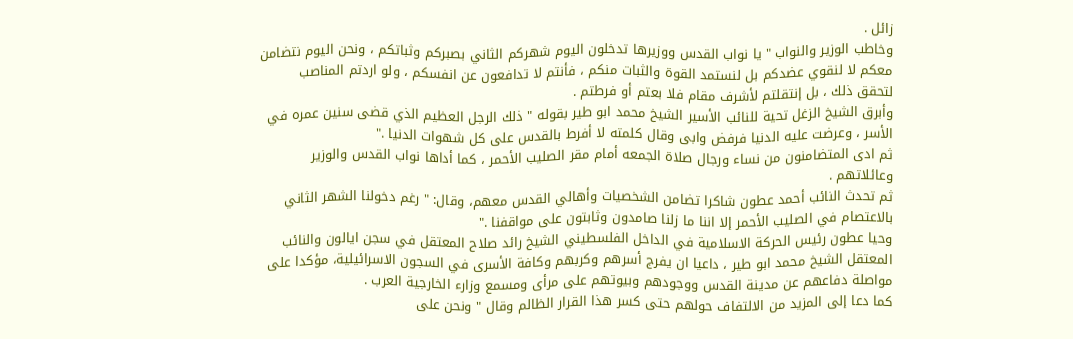زائل .
وخاطب الوزير والنواب " يا نواب القدس ووزيرها تدخلون اليوم شهركم الثاني بصبركم وثباتكم ، ونحن اليوم نتضامن معكم لا لنقوي عضدكم بل لنستمد القوة والثبات منكم ، فأنتم لا تدافعون عن انفسكم ، ولو اردتم المناصب لتحقق ذلك ، بل إنتقلتم لأشرف مقام فلا بعتم أو فرطتم .
وأبرق الشيخ الزغل تحية للنائب الأسير الشيخ محمد ابو طير بقوله " ذلك الرجل العظيم الذي قضى سنين عمره في الأسر ، وعرضت عليه الدنيا فرفض وابى وقال كلمته لا أفرط بالقدس على كل شهوات الدنيا ."
ثم ادى المتضامنون من نساء ورجال صلاة الجمعه أمام مقر الصليب الأحمر ، كما أداها نواب القدس والوزير وعائلاتهم .
ثم تحدث النائب أحمد عطون شاكرا تضامن الشخصيات وأهالي القدس معهم، وقال: " رغم دخولنا الشهر الثاني بالاعتصام في الصليب الأحمر إلا اننا ما زلنا صامدون وثابتون على مواقفنا ."
وحيا عطون رئيس الحركة الاسلامية في الداخل الفلسطيني الشيخ رائد صلاح المعتقل في سجن ايالون والنائب المعتقل الشيخ محمد ابو طير ، داعيا ان يفرج أسرهم وكربهم وكافة الأسرى في السجون الاسرائيلية، مؤكدا على مواصلة دفاعهم عن مدينة القدس ووجودهم وبيوتهم على مرأى ومسمع وزارء الخارجية العرب .
كما دعا إلى المزيد من الالتفاف حولهم حتى كسر هذا القرار الظالم وقال " ونحن على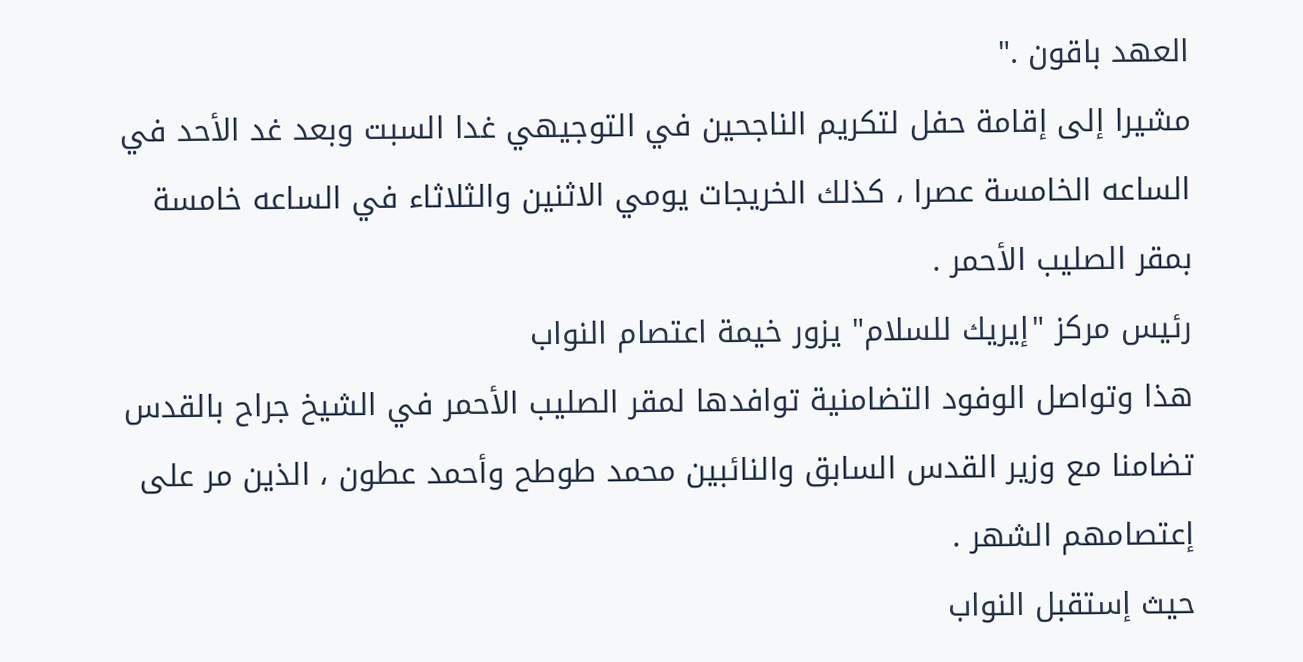العهد باقون ."
مشيرا إلى إقامة حفل لتكريم الناجحين في التوجيهي غدا السبت وبعد غد الأحد في الساعه الخامسة عصرا ، كذلك الخريجات يومي الاثنين والثلاثاء في الساعه خامسة بمقر الصليب الأحمر .
رئيس مركز "إيريك للسلام" يزور خيمة اعتصام النواب
هذا وتواصل الوفود التضامنية توافدها لمقر الصليب الأحمر في الشيخ جراح بالقدس تضامنا مع وزير القدس السابق والنائبين محمد طوطح وأحمد عطون ، الذين مر على إعتصامهم الشهر .
حيث إستقبل النواب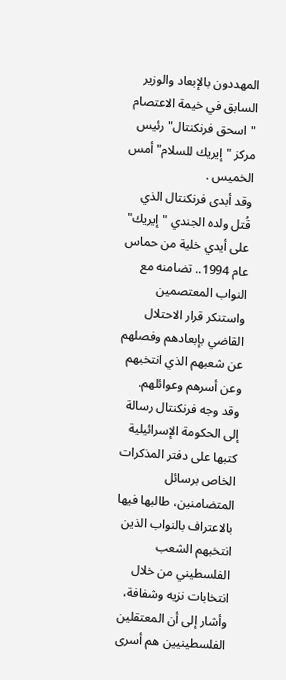المهددون بالإبعاد والوزير السابق في خيمة الاعتصام "اسحق فرنكنتال" رئيس مركز "إيريك للسلام" أمس الخميس .
وقد أبدى فرنكنتال الذي قُتل ولده الجندي "إيريك" على أيدي خلية من حماس عام 1994.. تضامنه مع النواب المعتصمين واستنكر قرار الاحتلال القاضي بإبعادهم وفصلهم عن شعبهم الذي انتخبهم وعن أسرهم وعوائلهم.
وقد وجه فرنكنتال رسالة إلى الحكومة الإسرائيلية كتبها على دفتر المذكرات الخاص برسائل المتضامنين، طالبها فيها بالاعتراف بالنواب الذين انتخبهم الشعب الفلسطيني من خلال انتخابات نزيه وشفافة، وأشار إلى أن المعتقلين الفلسطينيين هم أسرى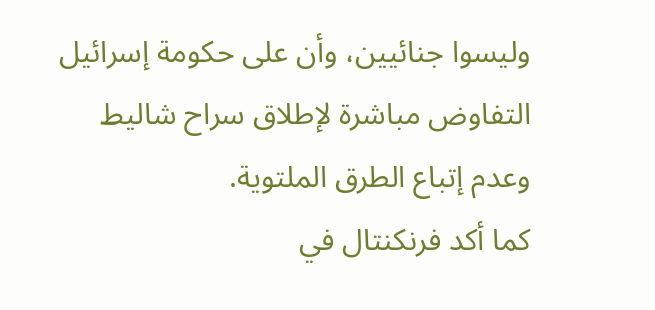وليسوا جنائيين، وأن على حكومة إسرائيل التفاوض مباشرة لإطلاق سراح شاليط وعدم إتباع الطرق الملتوية.
كما أكد فرنكنتال في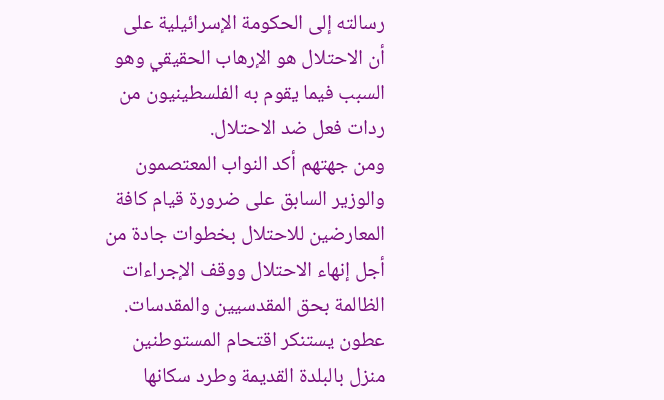رسالته إلى الحكومة الإسرائيلية على أن الاحتلال هو الإرهاب الحقيقي وهو السبب فيما يقوم به الفلسطينيون من ردات فعل ضد الاحتلال.
ومن جهتهم أكد النواب المعتصمون والوزير السابق على ضرورة قيام كافة المعارضين للاحتلال بخطوات جادة من أجل إنهاء الاحتلال ووقف الإجراءات الظالمة بحق المقدسيين والمقدسات.
عطون يستنكر اقتحام المستوطنين منزل بالبلدة القديمة وطرد سكانها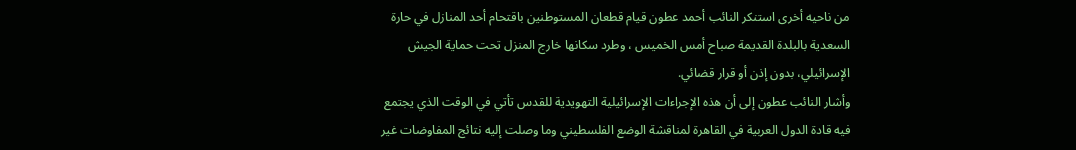من ناحيه أخرى استنكر النائب أحمد عطون قيام قطعان المستوطنين باقتحام أحد المنازل في حارة السعدية بالبلدة القديمة صباح أمس الخميس ، وطرد سكانها خارج المنزل تحت حماية الجيش الإسرائيلي، بدون إذن أو قرار قضائي.
وأشار النائب عطون إلى أن هذه الإجراءات الإسرائيلية التهويدية للقدس تأتي في الوقت الذي يجتمع فيه قادة الدول العربية في القاهرة لمناقشة الوضع الفلسطيني وما وصلت إليه نتائج المفاوضات غير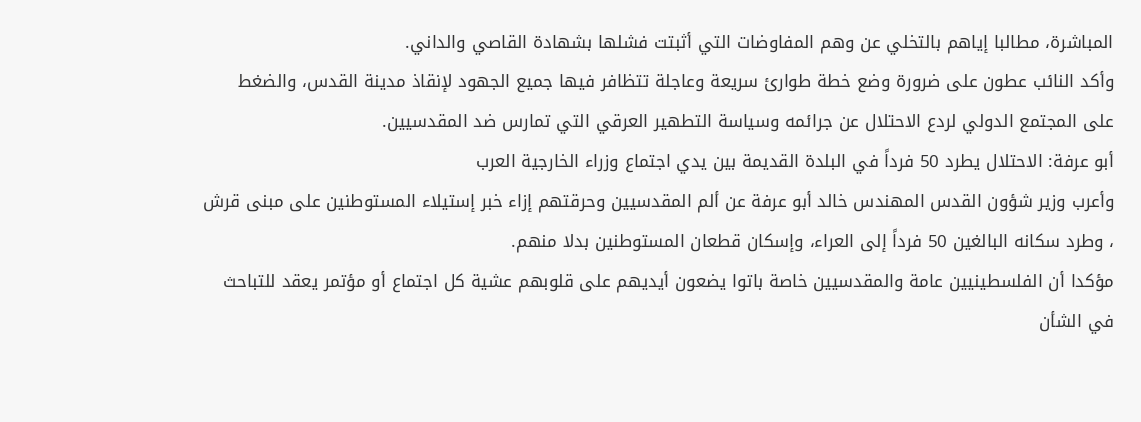المباشرة، مطالبا إياهم بالتخلي عن وهم المفاوضات التي أثبتت فشلها بشهادة القاصي والداني.
وأكد النائب عطون على ضرورة وضع خطة طوارئ سريعة وعاجلة تتظافر فيها جميع الجهود لإنقاذ مدينة القدس، والضغط على المجتمع الدولي لردع الاحتلال عن جرائمه وسياسة التطهير العرقي التي تمارس ضد المقدسيين.
أبو عرفة: الاحتلال يطرد 50 فرداً في البلدة القديمة بين يدي اجتماع وزراء الخارجية العرب
وأعرب وزير شؤون القدس المهندس خالد أبو عرفة عن ألم المقدسيين وحرقتهم إزاء خبر إستيلاء المستوطنين على مبنى قرش ، وطرد سكانه البالغين 50 فرداً إلى العراء، وإسكان قطعان المستوطنين بدلا منهم.
مؤكدا أن الفلسطينيين عامة والمقدسيين خاصة باتوا يضعون أيديهم على قلوبهم عشية كل اجتماع أو مؤتمر يعقد للتباحث في الشأن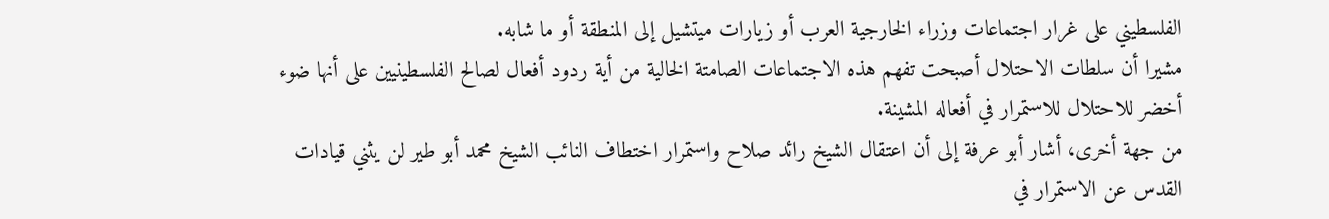الفلسطيني على غرار اجتماعات وزراء الخارجية العرب أو زيارات ميتشيل إلى المنطقة أو ما شابه.
مشيرا أن سلطات الاحتلال أصبحت تفهم هذه الاجتماعات الصامتة الخالية من أية ردود أفعال لصالح الفلسطينيين على أنها ضوء أخضر للاحتلال للاستمرار في أفعاله المشينة.
من جهة أخرى، أشار أبو عرفة إلى أن اعتقال الشيخ رائد صلاح واستمرار اختطاف النائب الشيخ محمد أبو طير لن يثني قيادات القدس عن الاستمرار في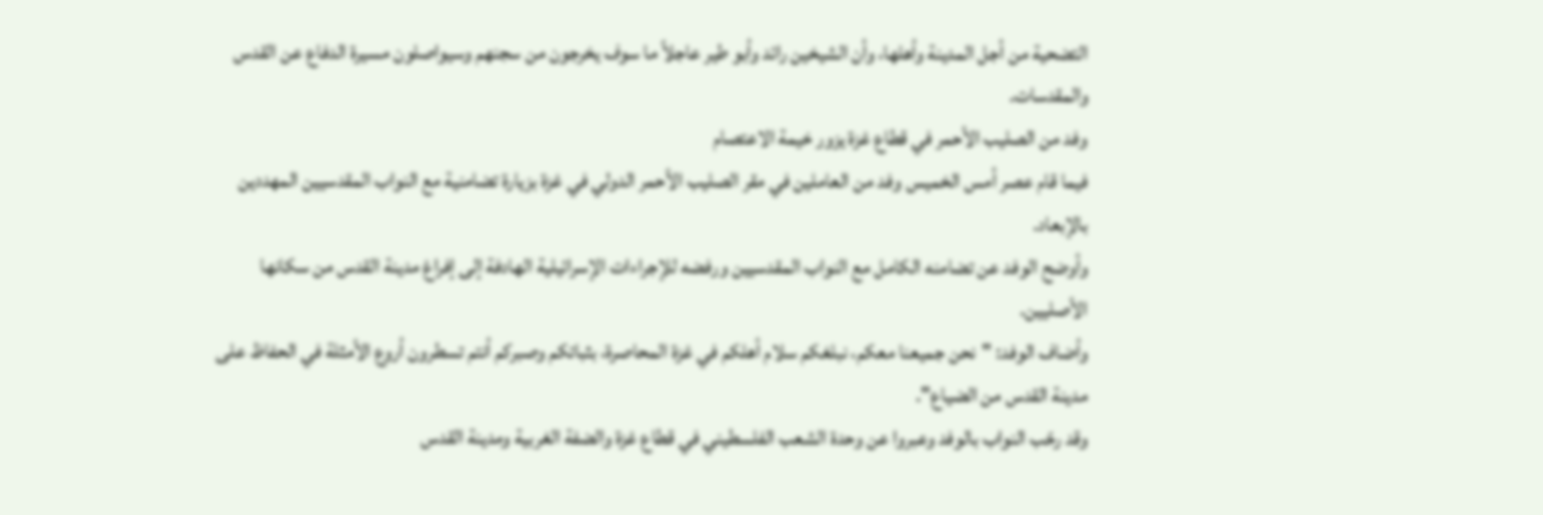التضحية من أجل المدينة وأهلها، وأن الشيخين رائد وأبو طير عاجلاً ما سوف يخرجون من سجنهم وسيواصلون مسيرة الدفاع عن القدس والمقدسات.
وفد من الصليب الأحمر في قطاع غزة يزور خيمة الاعتصام
فيما قام عصر أمس الخميس وفد من العاملين في مقر الصليب الأحمر الدولي في غزة بزيارة تضامنية مع النواب المقدسيين المهددين بالإبعاد.
وأوضح الوفد عن تضامنه الكامل مع النواب المقدسيين ورفضه للإجراءات الإسرائيلية الهادفة إلى إفراغ مدينة القدس من سكانها الأصليين.
وأضاف الوفد: "نحن جميعنا معكم، نبلغكم سلام أهلكم في غزة المحاصرة، بثباتكم وصبركم أنتم تسطرون أروع الأمثلة في الحفاظ على مدينة القدس من الضياع".
وقد رحّب النواب بالوفد وعبروا عن وحدة الشعب الفلسطيني في قطاع غزة والضفة الغربية ومدينة القدس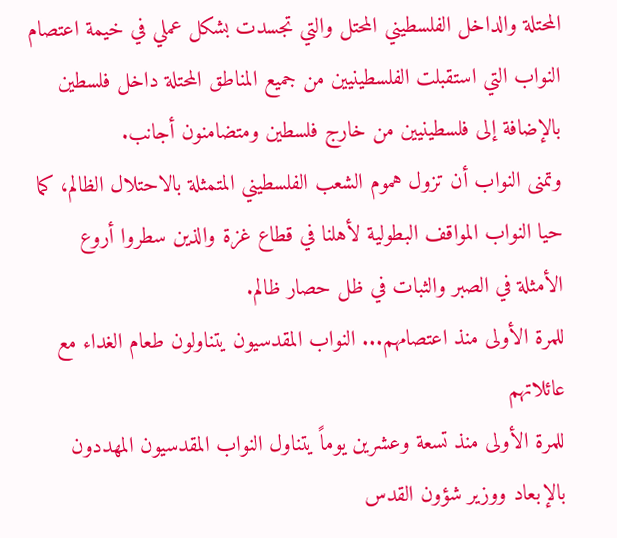المحتلة والداخل الفلسطيني المحتل والتي تجسدت بشكل عملي في خيمة اعتصام النواب التي استقبلت الفلسطينيين من جميع المناطق المحتلة داخل فلسطين بالإضافة إلى فلسطينيين من خارج فلسطين ومتضامنون أجانب.
وتمنى النواب أن تزول هموم الشعب الفلسطيني المتمثلة بالاحتلال الظالم، كما حيا النواب المواقف البطولية لأهلنا في قطاع غزة والذين سطروا أروع الأمثلة في الصبر والثبات في ظل حصار ظالم.
للمرة الأولى منذ اعتصامهم... النواب المقدسيون يتناولون طعام الغداء مع عائلاتهم
للمرة الأولى منذ تسعة وعشرين يوماً يتناول النواب المقدسيون المهددون بالإبعاد ووزير شؤون القدس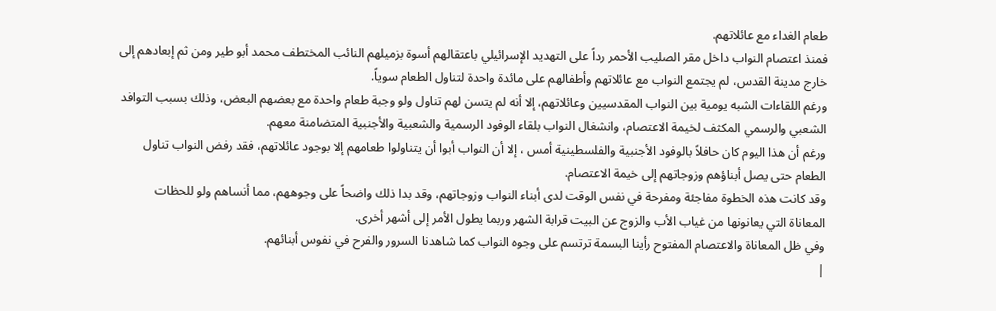طعام الغداء مع عائلاتهم.
فمنذ اعتصام النواب داخل مقر الصليب الأحمر رداً على التهديد الإسرائيلي باعتقالهم أسوة بزميلهم النائب المختطف محمد أبو طير ومن ثم إبعادهم إلى خارج مدينة القدس، لم يجتمع النواب مع عائلاتهم وأطفالهم على مائدة واحدة لتناول الطعام سوياً.
ورغم اللقاءات الشبه يومية بين النواب المقدسيين وعائلاتهم، إلا أنه لم يتسن لهم تناول ولو وجبة طعام واحدة مع بعضهم البعض، وذلك بسبب التوافد الشعبي والرسمي المكثف لخيمة الاعتصام، وانشغال النواب بلقاء الوفود الرسمية والشعبية والأجنبية المتضامنة معهم.
ورغم أن هذا اليوم كان حافلاً بالوفود الأجنبية والفلسطينية أمس ، إلا أن النواب أبوا أن يتناولوا طعامهم إلا بوجود عائلاتهم، فقد رفض النواب تناول الطعام حتى يصل أبناؤهم وزوجاتهم إلى خيمة الاعتصام.
وقد كانت هذه الخطوة مفاجئة ومفرحة في نفس الوقت لدى أبناء النواب وزوجاتهم، وقد بدا ذلك واضحاً على وجوههم، مما أنساهم ولو للحظات المعاناة التي يعانونها من غياب الأب والزوج عن البيت قرابة الشهر وربما يطول الأمر إلى أشهر أخرى.
وفي ظل المعاناة والاعتصام المفتوح رأينا البسمة ترتسم على وجوه النواب كما شاهدنا السرور والفرح في نفوس أبنائهم.
|